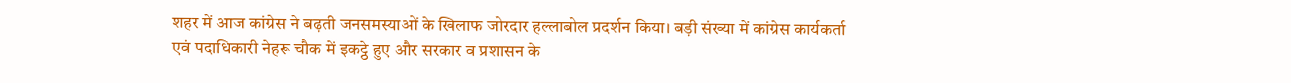शहर में आज कांग्रेस ने बढ़ती जनसमस्याओं के खिलाफ जोरदार हल्लाबोल प्रदर्शन किया। बड़ी संख्या में कांग्रेस कार्यकर्ता एवं पदाधिकारी नेहरू चौक में इकट्ठे हुए और सरकार व प्रशासन के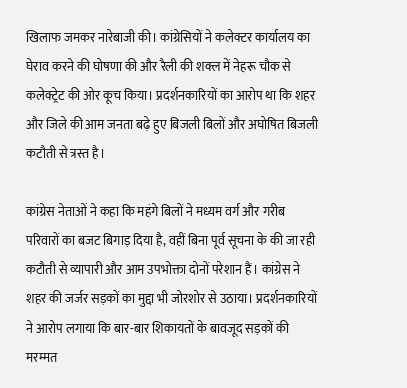खिलाफ जमकर नारेबाजी की। कांग्रेसियों ने कलेक्टर कार्यालय का घेराव करने की घोषणा की और रैली की शक्ल में नेहरू चौक से कलेक्ट्रेट की ओर कूच किया। प्रदर्शनकारियों का आरोप था कि शहर और जिले की आम जनता बढ़े हुए बिजली बिलों और अघोषित बिजली कटौती से त्रस्त है।

कांग्रेस नेताओं ने कहा कि महंगे बिलों ने मध्यम वर्ग और गरीब परिवारों का बजट बिगाड़ दिया है, वहीं बिना पूर्व सूचना के की जा रही कटौती से व्यापारी और आम उपभोक्ता दोनों परेशान हैं। कांग्रेस ने शहर की जर्जर सड़कों का मुद्दा भी जोरशोर से उठाया। प्रदर्शनकारियों ने आरोप लगाया कि बार-बार शिकायतों के बावजूद सड़कों की मरम्मत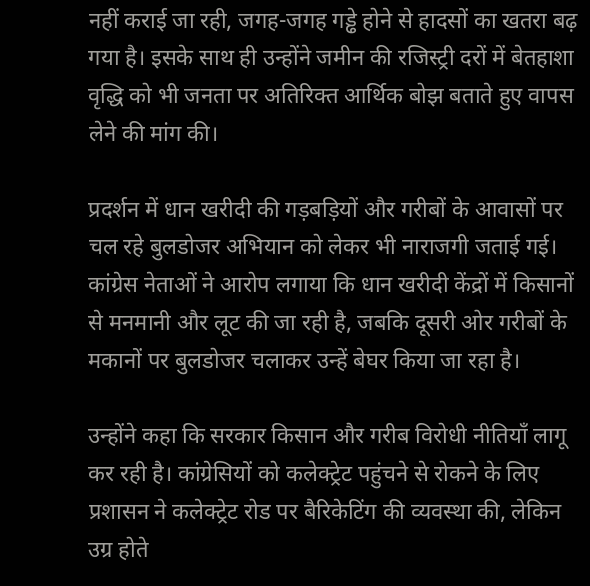नहीं कराई जा रही, जगह-जगह गड्ढे होने से हादसों का खतरा बढ़ गया है। इसके साथ ही उन्होंने जमीन की रजिस्ट्री दरों में बेतहाशा वृद्धि को भी जनता पर अतिरिक्त आर्थिक बोझ बताते हुए वापस लेने की मांग की।

प्रदर्शन में धान खरीदी की गड़बड़ियों और गरीबों के आवासों पर चल रहे बुलडोजर अभियान को लेकर भी नाराजगी जताई गई। कांग्रेस नेताओं ने आरोप लगाया कि धान खरीदी केंद्रों में किसानों से मनमानी और लूट की जा रही है, जबकि दूसरी ओर गरीबों के मकानों पर बुलडोजर चलाकर उन्हें बेघर किया जा रहा है।

उन्होंने कहा कि सरकार किसान और गरीब विरोधी नीतियाँ लागू कर रही है। कांग्रेसियों को कलेक्ट्रेट पहुंचने से रोकने के लिए प्रशासन ने कलेक्ट्रेट रोड पर बैरिकेटिंग की व्यवस्था की, लेकिन उग्र होते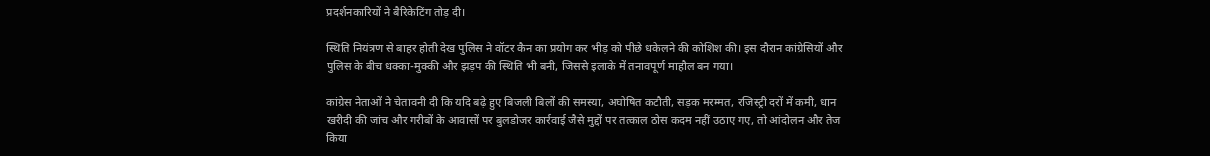प्रदर्शनकारियों ने बैरिकेटिंग तोड़ दी।

स्थिति नियंत्रण से बाहर होती देख पुलिस ने वॉटर कैन का प्रयोग कर भीड़ को पीछे धकेलने की कोशिश की। इस दौरान कांग्रेसियों और पुलिस के बीच धक्का-मुक्की और झड़प की स्थिति भी बनी, जिससे इलाके में तनावपूर्ण माहौल बन गया।

कांग्रेस नेताओं ने चेतावनी दी कि यदि बढ़े हुए बिजली बिलों की समस्या, अघोषित कटौती, सड़क मरम्मत, रजिस्ट्री दरों में कमी, धान खरीदी की जांच और गरीबों के आवासों पर बुलडोजर कार्रवाई जैसे मुद्दों पर तत्काल ठोस कदम नहीं उठाए गए, तो आंदोलन और तेज किया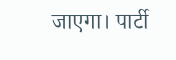जाएगा। पार्टी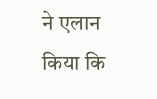ने एलान किया कि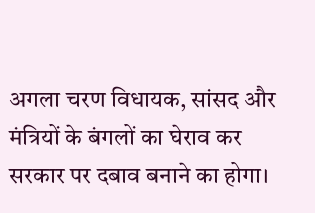अगला चरण विधायक, सांसद और मंत्रियों के बंगलों का घेराव कर सरकार पर दबाव बनाने का होगा।